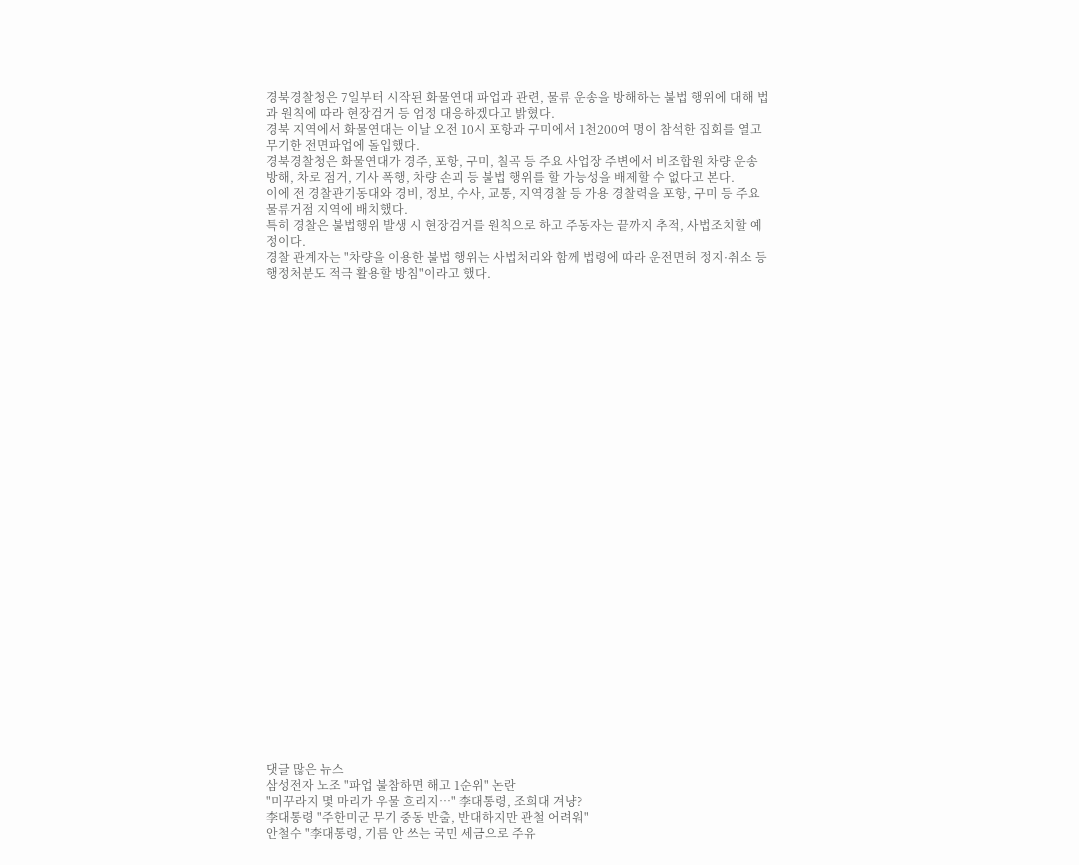경북경찰청은 7일부터 시작된 화물연대 파업과 관련, 물류 운송을 방해하는 불법 행위에 대해 법과 원칙에 따라 현장검거 등 엄정 대응하겠다고 밝혔다.
경북 지역에서 화물연대는 이날 오전 10시 포항과 구미에서 1천200여 명이 참석한 집회를 열고 무기한 전면파업에 돌입했다.
경북경찰청은 화물연대가 경주, 포항, 구미, 칠곡 등 주요 사업장 주변에서 비조합원 차량 운송방해, 차로 점거, 기사 폭행, 차량 손괴 등 불법 행위를 할 가능성을 배제할 수 없다고 본다.
이에 전 경찰관기동대와 경비, 정보, 수사, 교통, 지역경찰 등 가용 경찰력을 포항, 구미 등 주요 물류거점 지역에 배치했다.
특히 경찰은 불법행위 발생 시 현장검거를 원칙으로 하고 주동자는 끝까지 추적, 사법조치할 예정이다.
경찰 관계자는 "차량을 이용한 불법 행위는 사법처리와 함께 법령에 따라 운전면허 정지·취소 등 행정처분도 적극 활용할 방침"이라고 했다.






























댓글 많은 뉴스
삼성전자 노조 "파업 불참하면 해고 1순위" 논란
"미꾸라지 몇 마리가 우물 흐리지…" 李대통령, 조희대 겨냥?
李대통령 "주한미군 무기 중동 반출, 반대하지만 관철 어려워"
안철수 "李대통령, 기름 안 쓰는 국민 세금으로 주유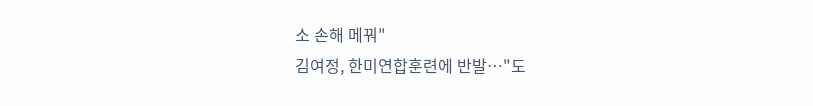소 손해 메꿔"
김여정, 한미연합훈련에 반발…"도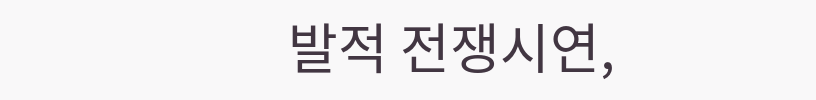발적 전쟁시연,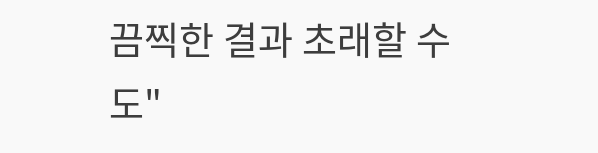끔찍한 결과 초래할 수도"